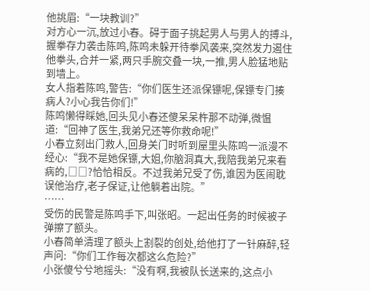他挑眉:“一块教训?”
对方心一沉,放过小春。碍于面子挑起男人与男人的搏斗,握拳存力袭击陈鸣,陈鸣未躲开待拳风袭来,突然发力遏住他拳头,合并一紧,两只手腕交叠一块,一推,男人脸猛地贴到墙上。
女人指着陈鸣,警告:“你们医生还派保镖呢,保镖专门揍病人?小心我告你们!”
陈鸣懒得睬她,回头见小春还傻呆呆杵那不动弹,微愠道:“回神了医生,我弟兄还等你救命呢!”
小春立刻出门救人,回身关门时听到屋里头陈鸣一派漫不经心:“我不是她保镖,大姐,你脑洞真大,我陪我弟兄来看病的,□□?恰恰相反。不过我弟兄受了伤,谁因为医闹耽误他治疗,老子保证,让他躺着出院。”
……
受伤的民警是陈鸣手下,叫张昭。一起出任务的时候被子弹擦了额头。
小春简单清理了额头上割裂的创处,给他打了一针麻醉,轻声问:“你们工作每次都这么危险?”
小张傻兮兮地摇头:“没有啊,我被队长送来的,这点小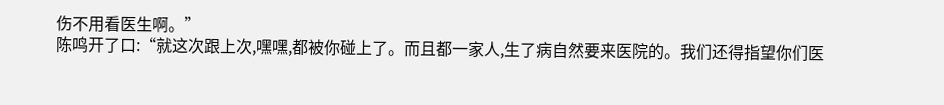伤不用看医生啊。”
陈鸣开了口:“就这次跟上次,嘿嘿,都被你碰上了。而且都一家人,生了病自然要来医院的。我们还得指望你们医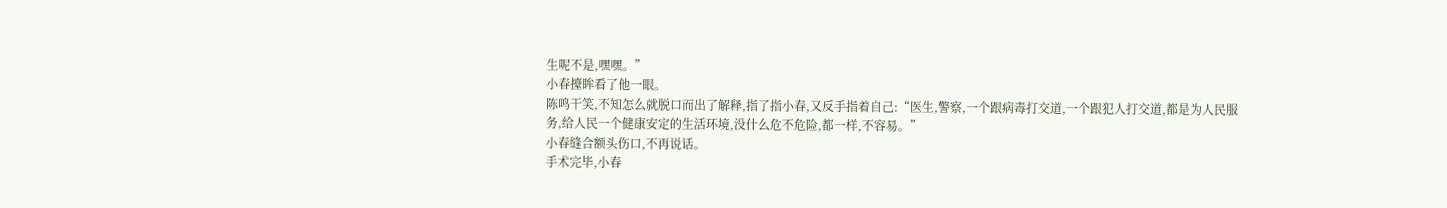生呢不是,嘿嘿。”
小春擡眸看了他一眼。
陈鸣干笑,不知怎么就脱口而出了解释,指了指小春,又反手指着自己:“医生,警察,一个跟病毒打交道,一个跟犯人打交道,都是为人民服务,给人民一个健康安定的生活环境,没什么危不危险,都一样,不容易。”
小春缝合额头伤口,不再说话。
手术完毕,小春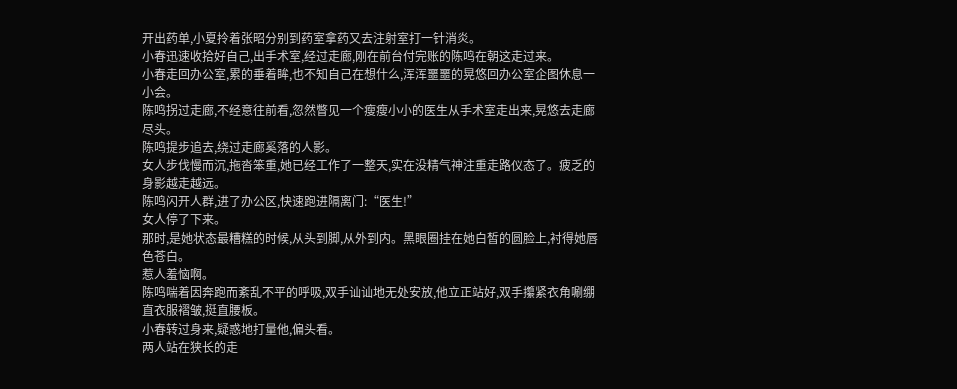开出药单,小夏拎着张昭分别到药室拿药又去注射室打一针消炎。
小春迅速收拾好自己,出手术室,经过走廊,刚在前台付完账的陈鸣在朝这走过来。
小春走回办公室,累的垂着眸,也不知自己在想什么,浑浑噩噩的晃悠回办公室企图休息一小会。
陈鸣拐过走廊,不经意往前看,忽然瞥见一个瘦瘦小小的医生从手术室走出来,晃悠去走廊尽头。
陈鸣提步追去,绕过走廊奚落的人影。
女人步伐慢而沉,拖沓笨重,她已经工作了一整天,实在没精气神注重走路仪态了。疲乏的身影越走越远。
陈鸣闪开人群,进了办公区,快速跑进隔离门:“医生!”
女人停了下来。
那时,是她状态最糟糕的时候,从头到脚,从外到内。黑眼圈挂在她白皙的圆脸上,衬得她唇色苍白。
惹人羞恼啊。
陈鸣喘着因奔跑而紊乱不平的呼吸,双手讪讪地无处安放,他立正站好,双手攥紧衣角唰绷直衣服褶皱,挺直腰板。
小春转过身来,疑惑地打量他,偏头看。
两人站在狭长的走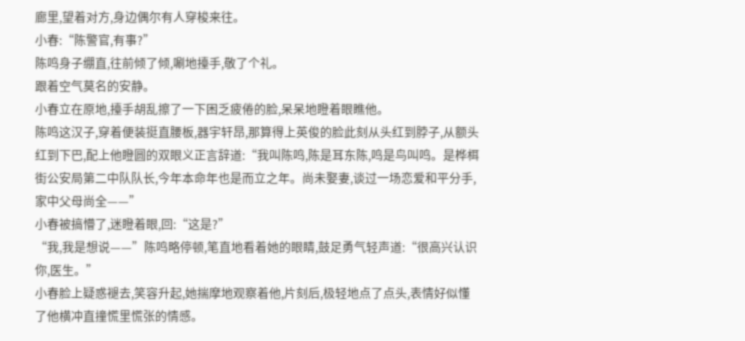廊里,望着对方,身边偶尔有人穿梭来往。
小春:“陈警官,有事?”
陈鸣身子绷直,往前倾了倾,唰地擡手,敬了个礼。
跟着空气莫名的安静。
小春立在原地,擡手胡乱擦了一下困乏疲倦的脸,呆呆地瞪着眼瞧他。
陈鸣这汉子,穿着便装挺直腰板,器宇轩昂,那算得上英俊的脸此刻从头红到脖子,从额头红到下巴,配上他瞪圆的双眼义正言辞道:“我叫陈鸣,陈是耳东陈,鸣是鸟叫鸣。是桦栮街公安局第二中队队长,今年本命年也是而立之年。尚未娶妻,谈过一场恋爱和平分手,家中父母尚全——”
小春被搞懵了,迷瞪着眼,回:“这是?”
“我,我是想说——”陈鸣略停顿,笔直地看着她的眼睛,鼓足勇气轻声道:“很高兴认识你,医生。”
小春脸上疑惑褪去,笑容升起,她揣摩地观察着他,片刻后,极轻地点了点头,表情好似懂了他横冲直撞慌里慌张的情感。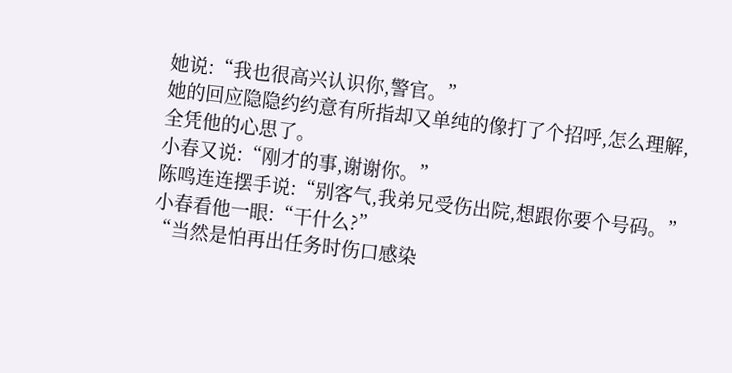她说:“我也很高兴认识你,警官。”
她的回应隐隐约约意有所指却又单纯的像打了个招呼,怎么理解,全凭他的心思了。
小春又说:“刚才的事,谢谢你。”
陈鸣连连摆手说:“别客气,我弟兄受伤出院,想跟你要个号码。”
小春看他一眼:“干什么?”
“当然是怕再出任务时伤口感染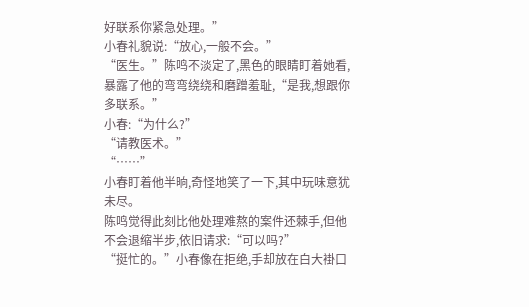好联系你紧急处理。”
小春礼貌说:“放心,一般不会。”
“医生。”陈鸣不淡定了,黑色的眼睛盯着她看,暴露了他的弯弯绕绕和磨蹭羞耻,“是我,想跟你多联系。”
小春:“为什么?”
“请教医术。”
“……”
小春盯着他半晌,奇怪地笑了一下,其中玩味意犹未尽。
陈鸣觉得此刻比他处理难熬的案件还棘手,但他不会退缩半步,依旧请求:“可以吗?”
“挺忙的。”小春像在拒绝,手却放在白大褂口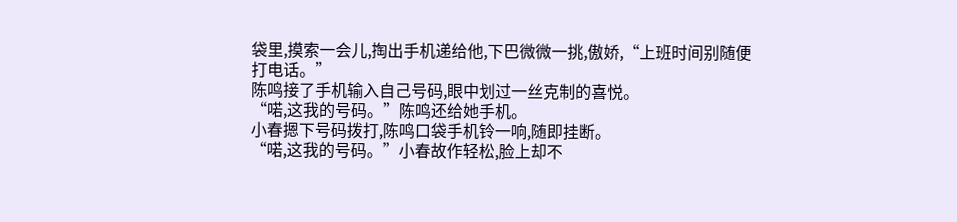袋里,摸索一会儿,掏出手机递给他,下巴微微一挑,傲娇,“上班时间别随便打电话。”
陈鸣接了手机输入自己号码,眼中划过一丝克制的喜悦。
“喏,这我的号码。”陈鸣还给她手机。
小春摁下号码拨打,陈鸣口袋手机铃一响,随即挂断。
“喏,这我的号码。”小春故作轻松,脸上却不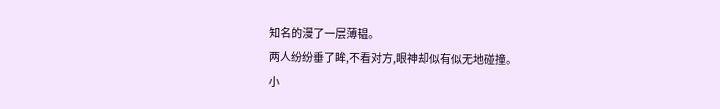知名的漫了一层薄韫。
两人纷纷垂了眸,不看对方,眼神却似有似无地碰撞。
小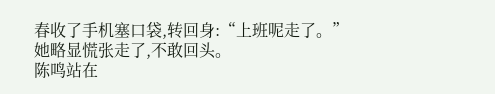春收了手机塞口袋,转回身:“上班呢走了。”
她略显慌张走了,不敢回头。
陈鸣站在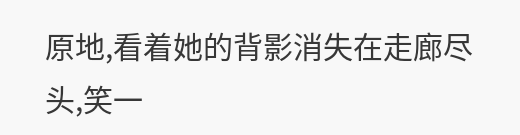原地,看着她的背影消失在走廊尽头,笑一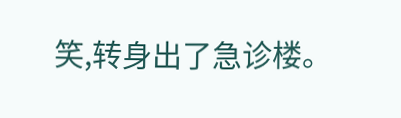笑,转身出了急诊楼。